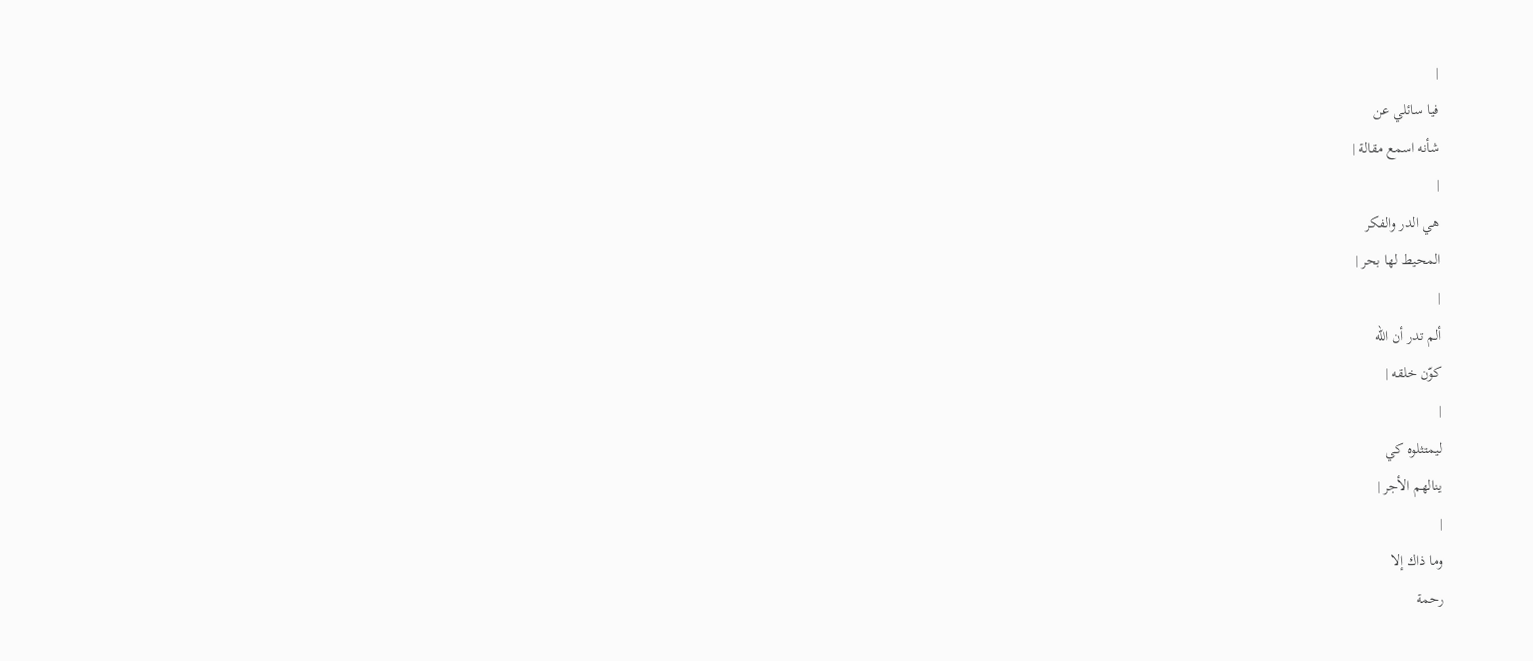|
فيا سائلي عن
شأنه اسمع مقالة |
|
هي الدر والفكر
المحيط لها بحر |
|
ألم تدر أن الله
كوّن خلقه |
|
ليمتثلوه كي
ينالهم الأجر |
|
وما ذاك إلا
رحمة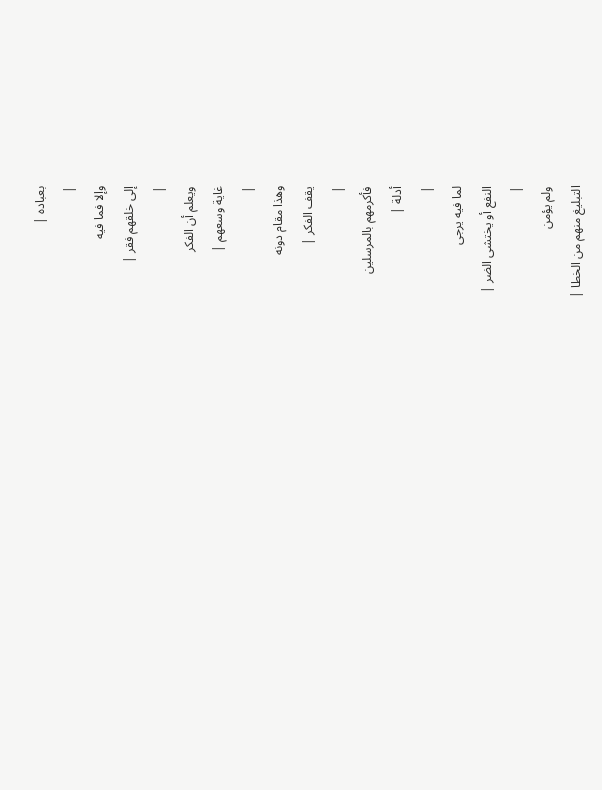بعباده |
|
وإلا فما فيه
إلى خلقهم فقر |
|
ويعلم أن الفكر
غاية وسعهم |
|
وهذا مقام دونه
يقف الفكر |
|
فأكرمهم بالمرسلين
أدلة |
|
لما فيه يرجى
النفع أو يختشى الضر |
|
ولم يؤمن
التبليغ منهم من الخطا |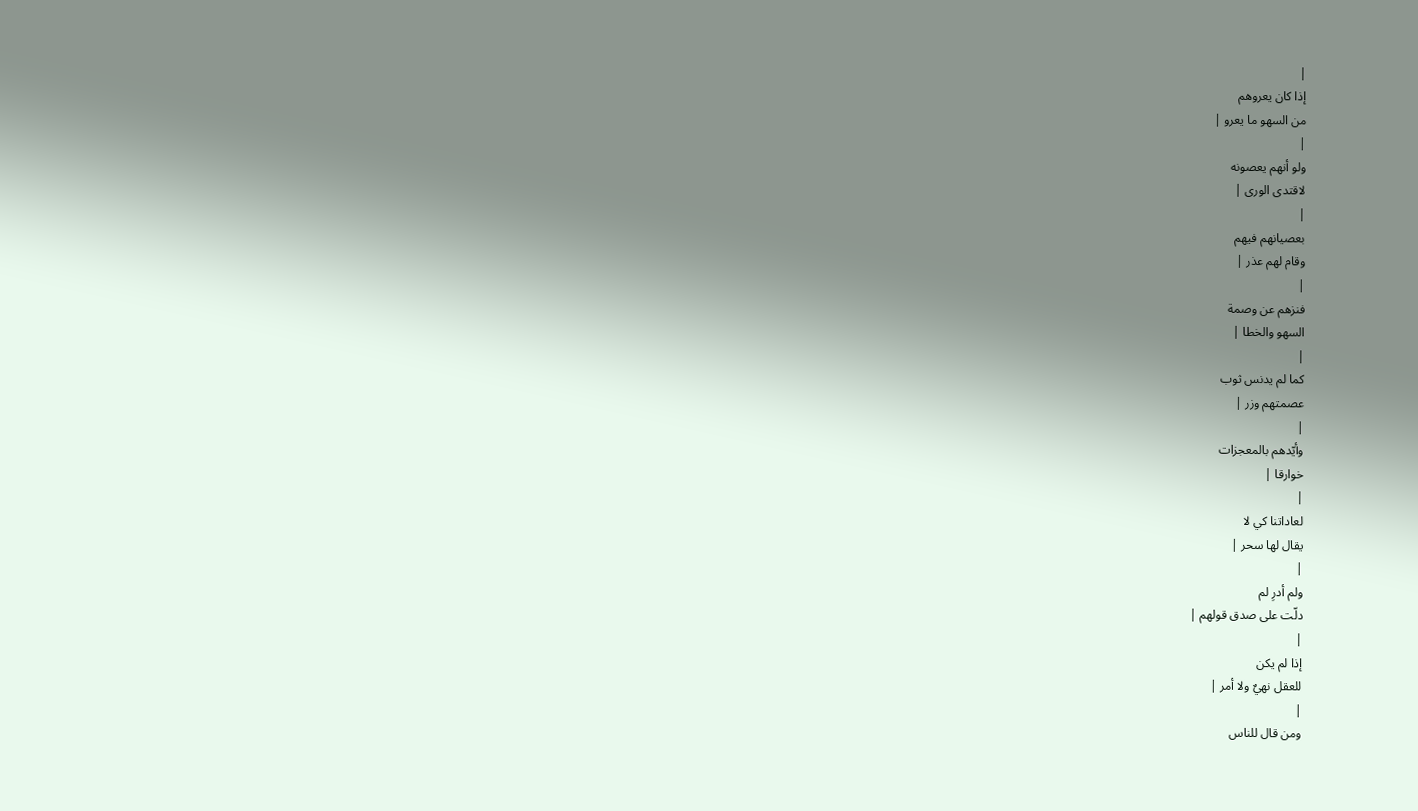|
إذا كان يعروهم
من السهو ما يعرو |
|
ولو أنهم يعصونه
لاقتدى الورى |
|
بعصيانهم فيهم
وقام لهم عذر |
|
فنزهم عن وصمة
السهو والخطا |
|
كما لم يدنس ثوب
عصمتهم وزر |
|
وأيّدهم بالمعجزات
خوارقا |
|
لعاداتنا كي لا
يقال لها سحر |
|
ولم أدرِ لم
دلّت على صدق قولهم |
|
إذا لم يكن
للعقل نهيٌ ولا أمر |
|
ومن قال للناس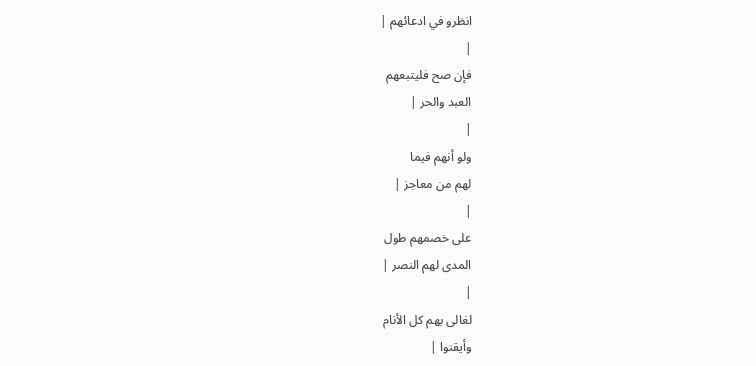انظرو في ادعائهم |
|
فإن صح فليتبعهم
العبد والحر |
|
ولو أنهم فيما
لهم من معاجز |
|
على خصمهم طول
المدى لهم النصر |
|
لغالى بهم كل الأنام
وأيقنوا |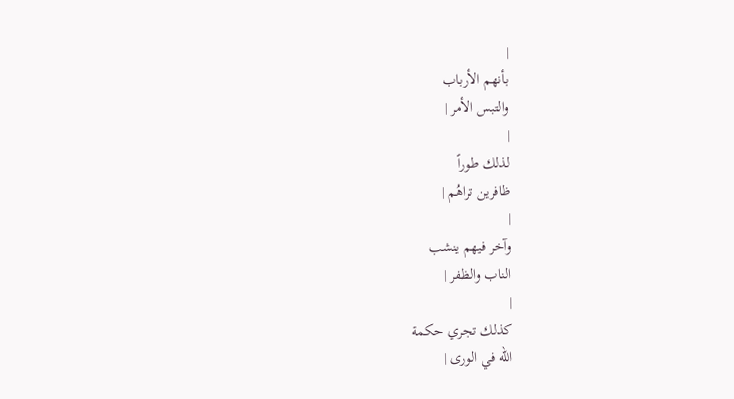|
بأنهم الأرباب
والتبس الأمر |
|
لذلك طوراً
ظافرين تراهُم |
|
وآخر فيهم ينشب
الناب والظفر |
|
كذلك تجري حكمة
الله في الورى |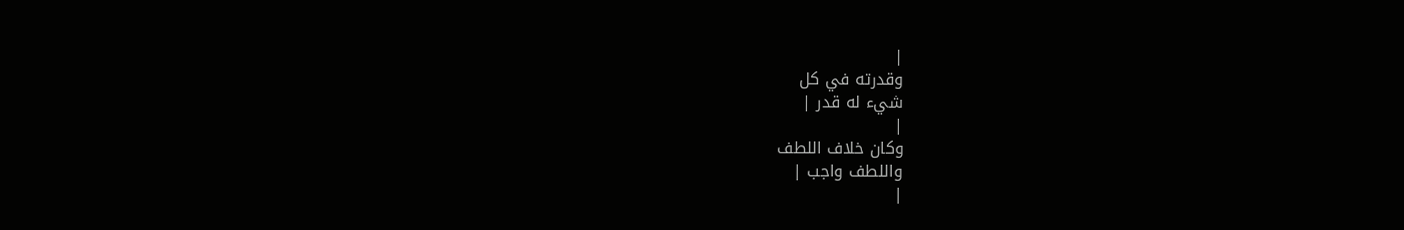|
وقدرته في كل
شيء له قدر |
|
وكان خلاف اللطف
واللطف واجب |
|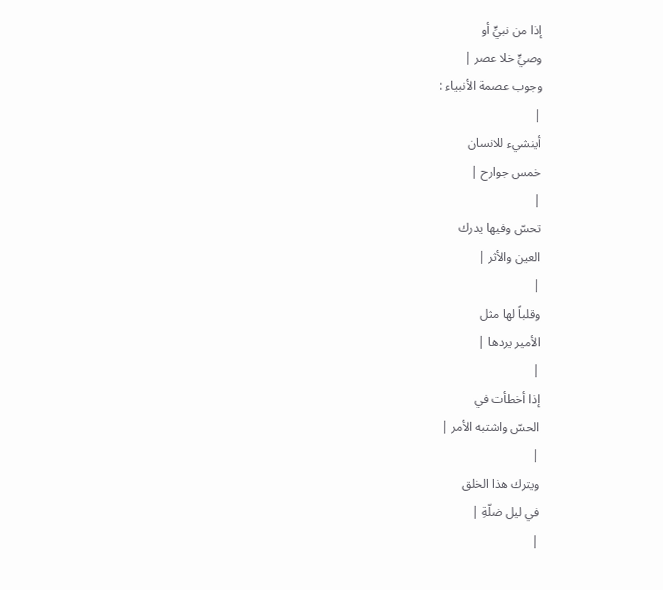إذا من نبيٍّ أو
وصيٍّ خلا عصر |
وجوب عصمة الأنبياء :
|
أينشيء للانسان
خمس جوارح |
|
تحسّ وفيها يدرك
العين والأثر |
|
وقلباً لها مثل
الأمير يردها |
|
إذا أخطأت في
الحسّ واشتبه الأمر |
|
ويترك هذا الخلق
في ليل ضلّةِ |
|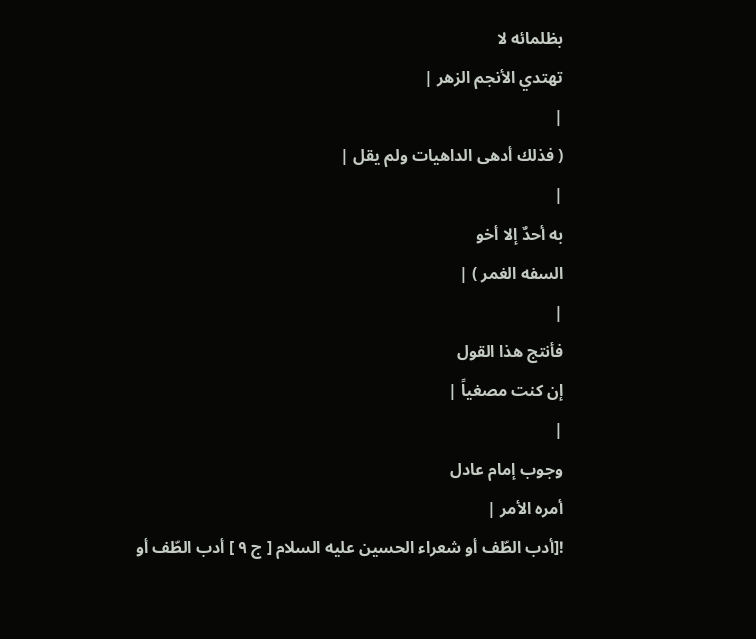بظلمائه لا
تهتدي الأنجم الزهر |
|
( فذلك أدهى الداهيات ولم يقل |
|
به أحدٌ إلا أخو
السفه الغمر ) |
|
فأنتج هذا القول
إن كنت مصغياً |
|
وجوب إمام عادل
أمره الأمر |
![أدب الطّف أو شعراء الحسين عليه السلام [ ج ٩ ] أدب الطّف أو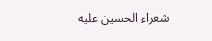شعراء الحسين عليه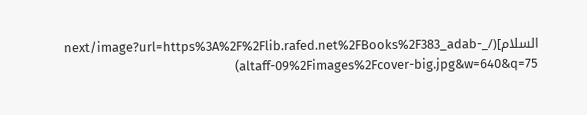السلام](/_next/image?url=https%3A%2F%2Flib.rafed.net%2FBooks%2F383_adab-altaff-09%2Fimages%2Fcover-big.jpg&w=640&q=75)